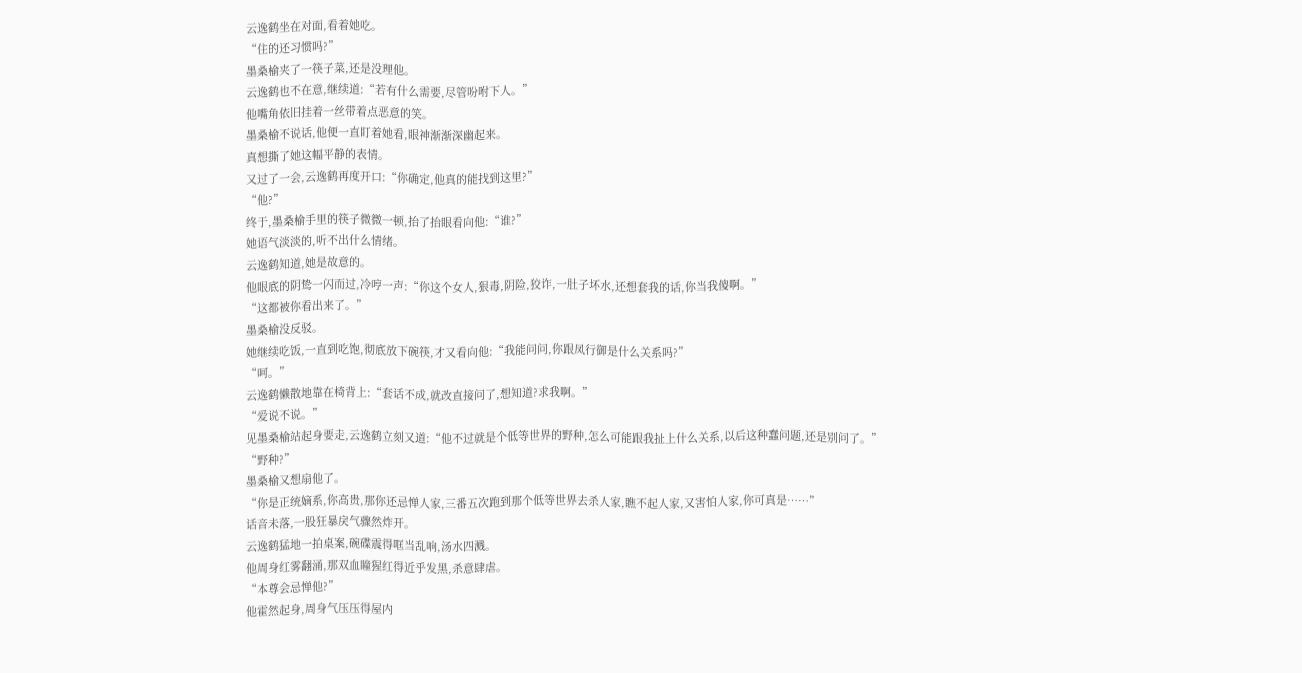云逸鹤坐在对面,看着她吃。
“住的还习惯吗?”
墨桑榆夹了一筷子菜,还是没理他。
云逸鹤也不在意,继续道:“若有什么需要,尽管吩咐下人。”
他嘴角依旧挂着一丝带着点恶意的笑。
墨桑榆不说话,他便一直盯着她看,眼神渐渐深幽起来。
真想撕了她这幅平静的表情。
又过了一会,云逸鹤再度开口:“你确定,他真的能找到这里?”
“他?”
终于,墨桑榆手里的筷子微微一顿,抬了抬眼看向他:“谁?”
她语气淡淡的,听不出什么情绪。
云逸鹤知道,她是故意的。
他眼底的阴鸷一闪而过,冷哼一声:“你这个女人,狠毒,阴险,狡诈,一肚子坏水,还想套我的话,你当我傻啊。”
“这都被你看出来了。”
墨桑榆没反驳。
她继续吃饭,一直到吃饱,彻底放下碗筷,才又看向他:“我能问问,你跟凤行御是什么关系吗?”
“呵。”
云逸鹤懒散地靠在椅背上:“套话不成,就改直接问了,想知道?求我啊。”
“爱说不说。”
见墨桑榆站起身要走,云逸鹤立刻又道:“他不过就是个低等世界的野种,怎么可能跟我扯上什么关系,以后这种蠢问题,还是别问了。”
“野种?”
墨桑榆又想扇他了。
“你是正统嫡系,你高贵,那你还忌惮人家,三番五次跑到那个低等世界去杀人家,瞧不起人家,又害怕人家,你可真是……”
话音未落,一股狂暴戾气骤然炸开。
云逸鹤猛地一拍桌案,碗碟震得哐当乱响,汤水四溅。
他周身红雾翻涌,那双血瞳猩红得近乎发黑,杀意肆虐。
“本尊会忌惮他?”
他霍然起身,周身气压压得屋内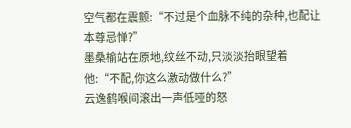空气都在震颤:“不过是个血脉不纯的杂种,也配让本尊忌惮?”
墨桑榆站在原地,纹丝不动,只淡淡抬眼望着他:“不配,你这么激动做什么?”
云逸鹤喉间滚出一声低哑的怒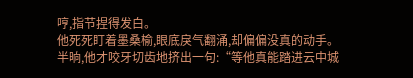哼,指节捏得发白。
他死死盯着墨桑榆,眼底戾气翻涌,却偏偏没真的动手。
半晌,他才咬牙切齿地挤出一句:“等他真能踏进云中城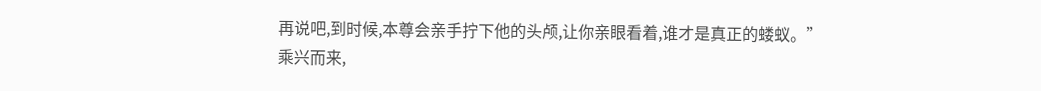再说吧,到时候,本尊会亲手拧下他的头颅,让你亲眼看着,谁才是真正的蝼蚁。”
乘兴而来,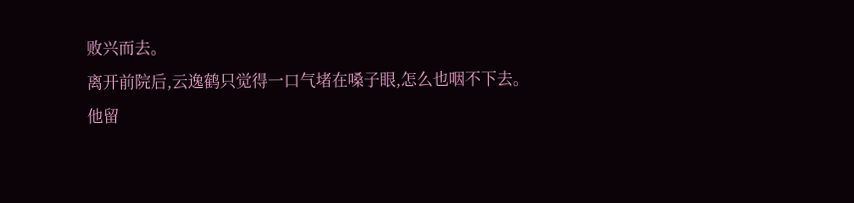败兴而去。
离开前院后,云逸鹤只觉得一口气堵在嗓子眼,怎么也咽不下去。
他留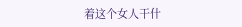着这个女人干什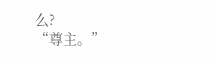么?
“尊主。”